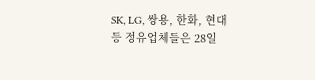SK, LG, 쌍용, 한화, 현대 등 정유업체들은 28일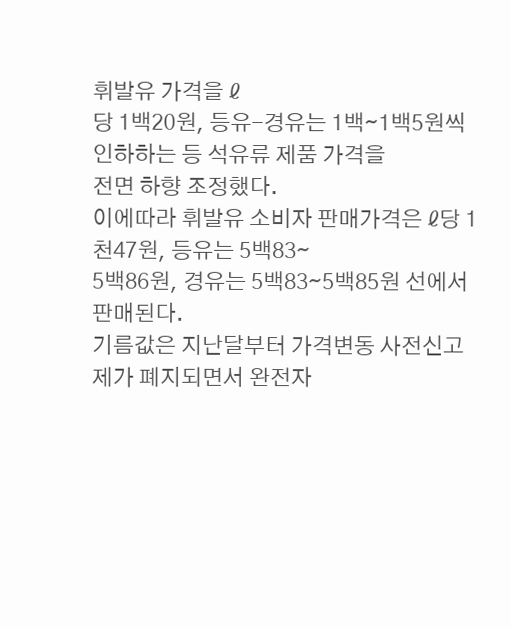휘발유 가격을 ℓ
당 1백20원, 등유-경유는 1백∼1백5원씩 인하하는 등 석유류 제품 가격을
전면 하향 조정했다.
이에따라 휘발유 소비자 판매가격은 ℓ당 1천47원, 등유는 5백83∼
5백86원, 경유는 5백83∼5백85원 선에서 판매된다.
기름값은 지난달부터 가격변동 사전신고제가 폐지되면서 완전자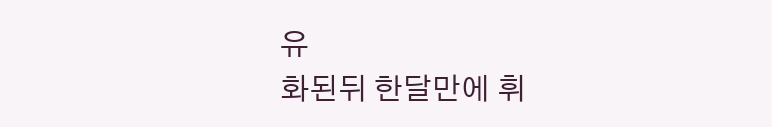유
화된뒤 한달만에 휘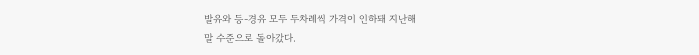발유와 등-경유 모두 두차례씩 가격이 인하돼 지난해
말 수준으로 돌아갔다.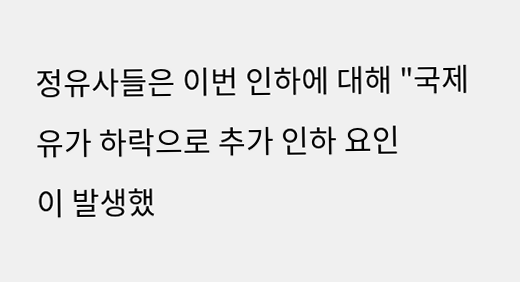정유사들은 이번 인하에 대해 "국제 유가 하락으로 추가 인하 요인
이 발생했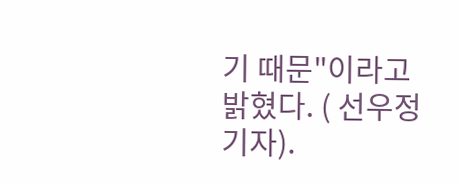기 때문"이라고 밝혔다. ( 선우정기자).